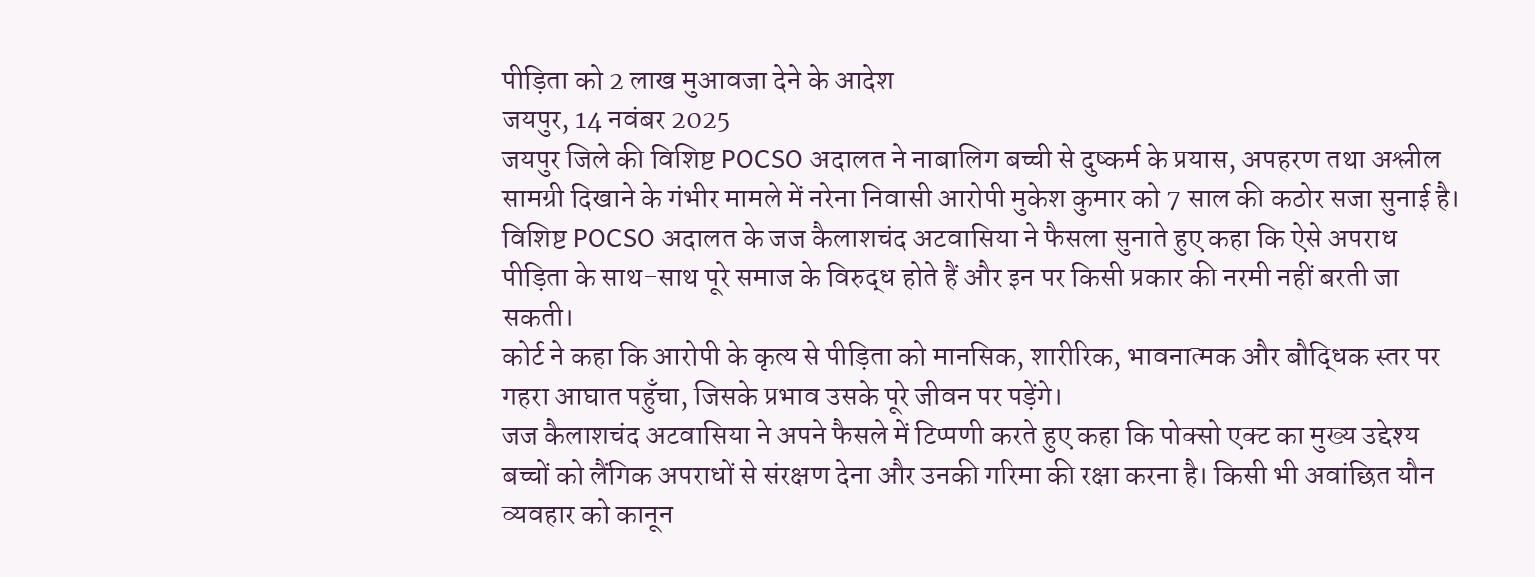पीड़िता को 2 लाख मुआवजा देने के आदेश
जयपुर, 14 नवंबर 2025
जयपुर जिले की विशिष्ट POCSO अदालत ने नाबालिग बच्ची से दुष्कर्म के प्रयास, अपहरण तथा अश्लील सामग्री दिखाने के गंभीर मामले में नरेना निवासी आरोपी मुकेश कुमार को 7 साल की कठोर सजा सुनाई है।
विशिष्ट POCSO अदालत के जज कैलाशचंद अटवासिया ने फैसला सुनाते हुए कहा कि ऐसे अपराध पीड़िता के साथ-साथ पूरे समाज के विरुद्ध होते हैं और इन पर किसी प्रकार की नरमी नहीं बरती जा सकती।
कोर्ट ने कहा कि आरोपी के कृत्य से पीड़िता को मानसिक, शारीरिक, भावनात्मक और बौद्धिक स्तर पर गहरा आघात पहुँचा, जिसके प्रभाव उसके पूरे जीवन पर पड़ेंगे।
जज कैलाशचंद अटवासिया ने अपने फैसले में टिप्पणी करते हुए कहा कि पोक्सो एक्ट का मुख्य उद्देश्य बच्चों को लैंगिक अपराधों से संरक्षण देना और उनकी गरिमा की रक्षा करना है। किसी भी अवांछित यौन व्यवहार को कानून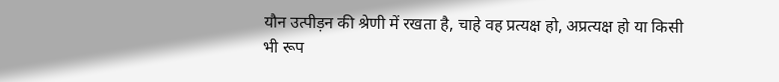यौन उत्पीड़न की श्रेणी में रखता है, चाहे वह प्रत्यक्ष हो, अप्रत्यक्ष हो या किसी भी रूप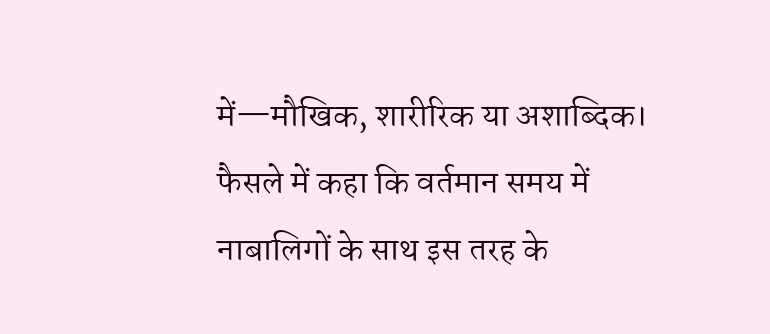में—मौखिक, शारीरिक या अशाब्दिक।
फैसले में कहा कि वर्तमान समय में नाबालिगों के साथ इस तरह के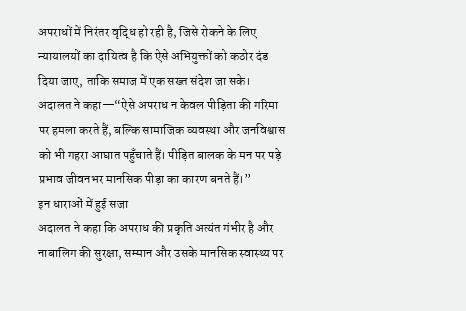अपराधों में निरंतर वृद्धि हो रही है, जिसे रोकने के लिए न्यायालयों का दायित्व है कि ऐसे अभियुक्तों को कठोर दंड दिया जाए, ताकि समाज में एक सख्त संदेश जा सके।
अदालत ने कहा—“ऐसे अपराध न केवल पीड़िता की गरिमा पर हमला करते हैं, बल्कि सामाजिक व्यवस्था और जनविश्वास को भी गहरा आघात पहुँचाते हैं। पीड़ित बालक के मन पर पड़े प्रभाव जीवनभर मानसिक पीड़ा का कारण बनते हैं।”
इन धाराओं में हुई सजा
अदालत ने कहा कि अपराध की प्रकृति अत्यंत गंभीर है और नाबालिग की सुरक्षा, सम्मान और उसके मानसिक स्वास्थ्य पर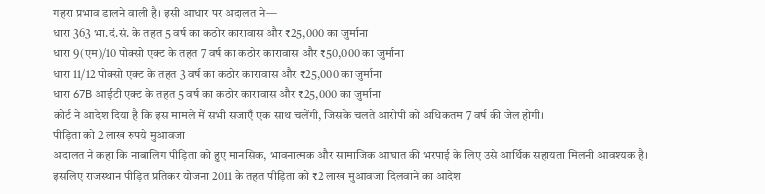गहरा प्रभाव डालने वाली है। इसी आधार पर अदालत ने—
धारा 363 भा.दं.सं. के तहत 5 वर्ष का कठोर कारावास और ₹25,000 का जुर्माना
धारा 9(एम)/10 पोक्सो एक्ट के तहत 7 वर्ष का कठोर कारावास और ₹50,000 का जुर्माना
धारा 11/12 पोक्सो एक्ट के तहत 3 वर्ष का कठोर कारावास और ₹25,000 का जुर्माना
धारा 67B आईटी एक्ट के तहत 5 वर्ष का कठोर कारावास और ₹25,000 का जुर्माना
कोर्ट ने आदेश दिया है कि इस मामले में सभी सजाएँ एक साथ चलेंगी, जिसके चलते आरोपी को अधिकतम 7 वर्ष की जेल होगी।
पीड़िता को 2 लाख रुपये मुआवजा
अदालत ने कहा कि नाबालिग पीड़िता को हुए मानसिक, भावनात्मक और सामाजिक आघात की भरपाई के लिए उसे आर्थिक सहायता मिलनी आवश्यक है।
इसलिए राजस्थान पीड़ित प्रतिकर योजना 2011 के तहत पीड़िता को ₹2 लाख मुआवजा दिलवाने का आदेश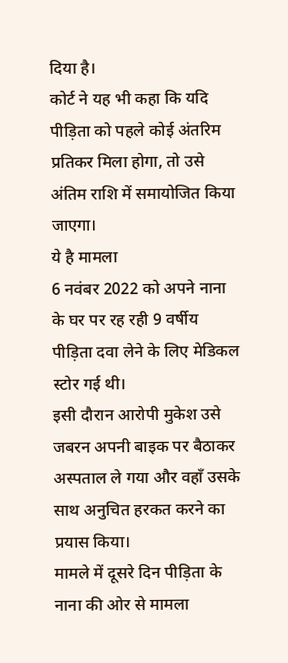दिया है।
कोर्ट ने यह भी कहा कि यदि पीड़िता को पहले कोई अंतरिम प्रतिकर मिला होगा, तो उसे अंतिम राशि में समायोजित किया जाएगा।
ये है मामला
6 नवंबर 2022 को अपने नाना के घर पर रह रही 9 वर्षीय पीड़िता दवा लेने के लिए मेडिकल स्टोर गई थी।
इसी दौरान आरोपी मुकेश उसे जबरन अपनी बाइक पर बैठाकर अस्पताल ले गया और वहाँ उसके साथ अनुचित हरकत करने का प्रयास किया।
मामले में दूसरे दिन पीड़िता के नाना की ओर से मामला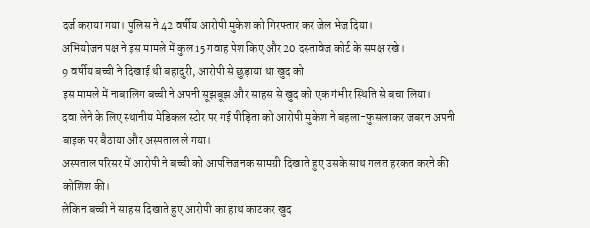दर्ज कराया गया। पुलिस ने 42 वर्षीय आरोपी मुकेश को गिरफ्तार कर जेल भेज दिया।
अभियोजन पक्ष ने इस मामले में कुल 15 गवाह पेश किए और 20 दस्तावेज कोर्ट के समक्ष रखे।
9 वर्षीय बच्ची ने दिखाई थी बहादुरी, आरोपी से छुड़ाया था खुद को
इस मामले में नाबालिग बच्ची ने अपनी सूझबूझ और साहस से खुद को एक गंभीर स्थिति से बचा लिया।
दवा लेने के लिए स्थानीय मेडिकल स्टोर पर गई पीड़िता को आरोपी मुकेश ने बहला-फुसलाकर जबरन अपनी बाइक पर बैठाया और अस्पताल ले गया।
अस्पताल परिसर में आरोपी ने बच्ची को आपत्तिजनक सामग्री दिखाते हुए उसके साथ गलत हरकत करने की कोशिश की।
लेकिन बच्ची ने साहस दिखाते हुए आरोपी का हाथ काटकर खुद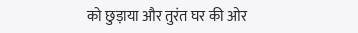को छुड़ाया और तुरंत घर की ओर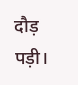दौड़ पड़ी।